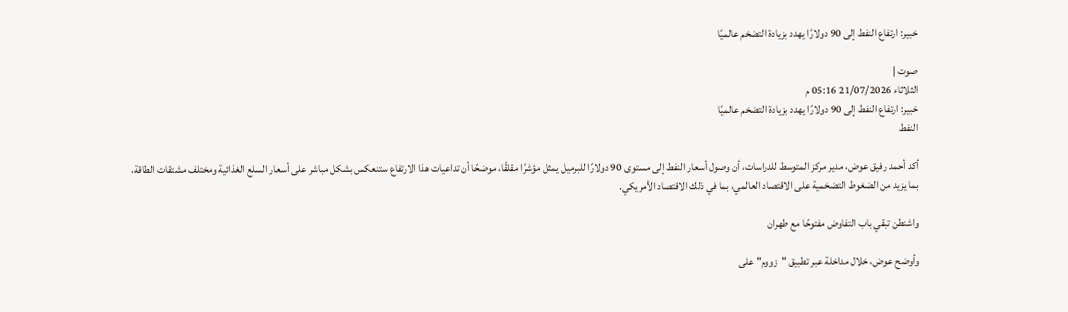خبير: ارتفاع النفط إلى 90 دولارًا يهدد بزيادة التضخم عالميًا

صوت |
الثلاثاء 21/07/2026 05:16 م
خبير: ارتفاع النفط إلى 90 دولارًا يهدد بزيادة التضخم عالميًا
النفط

أكد أحمد رفيق عوض، مدير مركز المتوسط للدراسات، أن وصول أسعار النفط إلى مستوى 90 دولارًا للبرميل يمثل مؤشرًا مقلقًا، موضحًا أن تداعيات هذا الارتفاع ستنعكس بشكل مباشر على أسعار السلع الغذائية ومختلف مشتقات الطاقة، بما يزيد من الضغوط التضخمية على الاقتصاد العالمي، بما في ذلك الاقتصاد الأمريكي.

واشنطن تبقي باب التفاوض مفتوحًا مع طهران

وأوضح عوض، خلال مداخلة عبر تطبيق "زووم" على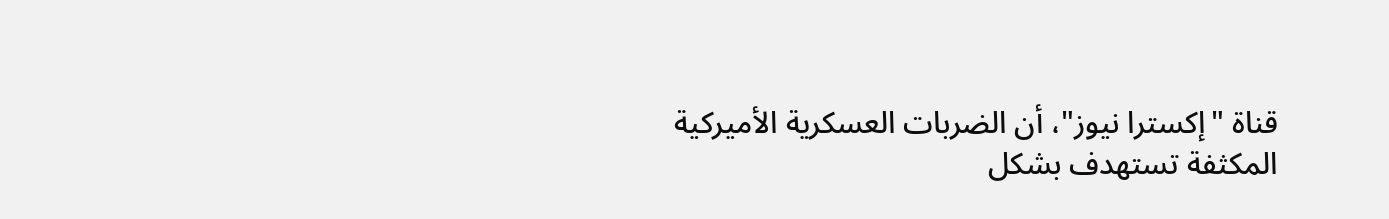قناة "إكسترا نيوز"، أن الضربات العسكرية الأميركية المكثفة تستهدف بشكل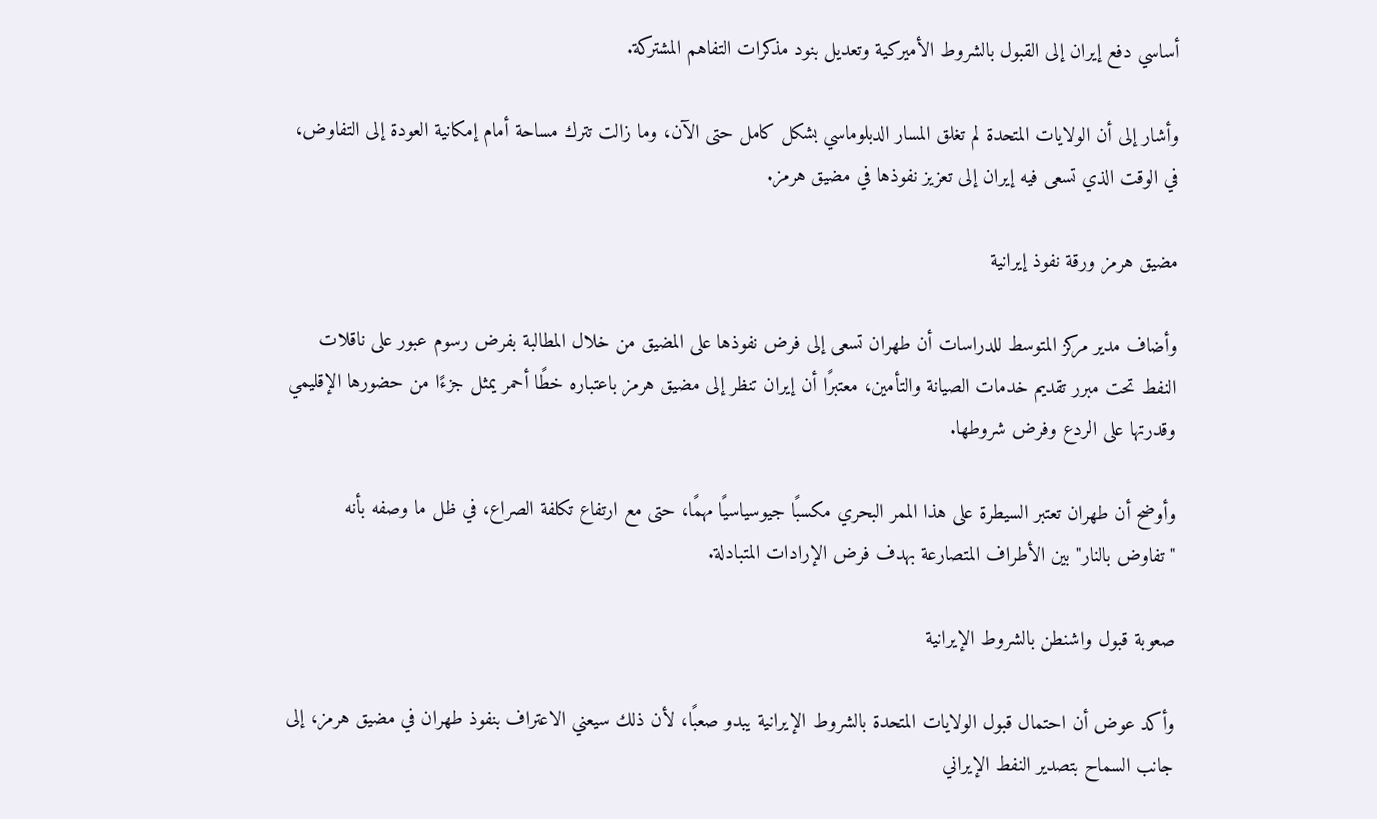أساسي دفع إيران إلى القبول بالشروط الأميركية وتعديل بنود مذكرات التفاهم المشتركة.

وأشار إلى أن الولايات المتحدة لم تغلق المسار الدبلوماسي بشكل كامل حتى الآن، وما زالت تترك مساحة أمام إمكانية العودة إلى التفاوض، في الوقت الذي تسعى فيه إيران إلى تعزيز نفوذها في مضيق هرمز.

مضيق هرمز ورقة نفوذ إيرانية

وأضاف مدير مركز المتوسط للدراسات أن طهران تسعى إلى فرض نفوذها على المضيق من خلال المطالبة بفرض رسوم عبور على ناقلات النفط تحت مبرر تقديم خدمات الصيانة والتأمين، معتبرًا أن إيران تنظر إلى مضيق هرمز باعتباره خطًا أحمر يمثل جزءًا من حضورها الإقليمي وقدرتها على الردع وفرض شروطها.

وأوضح أن طهران تعتبر السيطرة على هذا الممر البحري مكسبًا جيوسياسيًا مهمًا، حتى مع ارتفاع تكلفة الصراع، في ظل ما وصفه بأنه "تفاوض بالنار" بين الأطراف المتصارعة بهدف فرض الإرادات المتبادلة.

صعوبة قبول واشنطن بالشروط الإيرانية

وأكد عوض أن احتمال قبول الولايات المتحدة بالشروط الإيرانية يبدو صعبًا، لأن ذلك سيعني الاعتراف بنفوذ طهران في مضيق هرمز، إلى جانب السماح بتصدير النفط الإيراني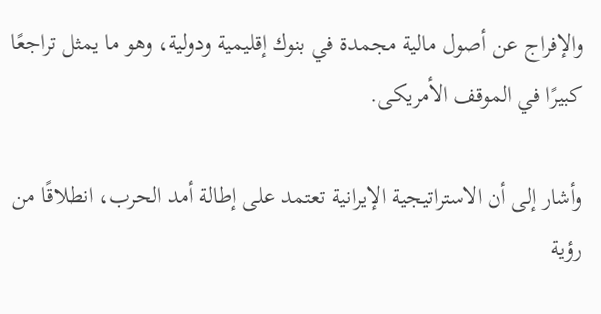والإفراج عن أصول مالية مجمدة في بنوك إقليمية ودولية، وهو ما يمثل تراجعًا كبيرًا في الموقف الأمريكى.

وأشار إلى أن الاستراتيجية الإيرانية تعتمد على إطالة أمد الحرب، انطلاقًا من رؤية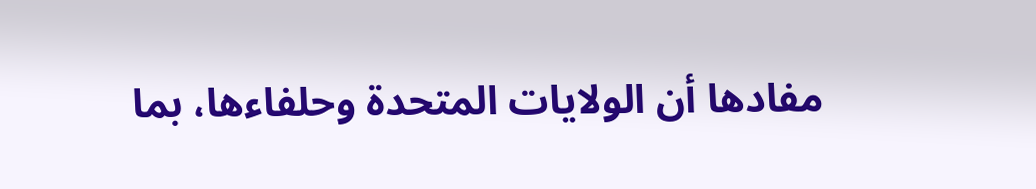مفادها أن الولايات المتحدة وحلفاءها، بما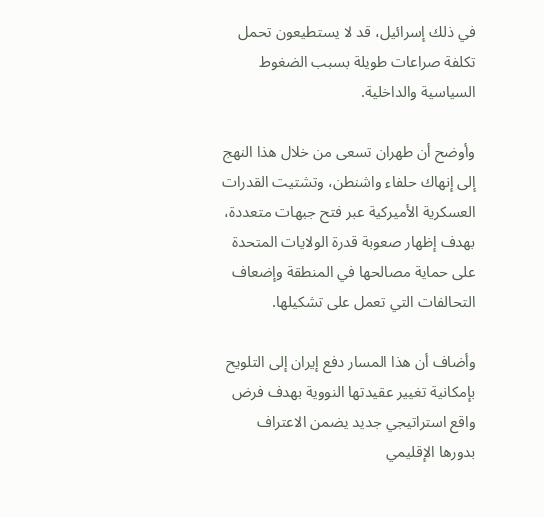في ذلك إسرائيل، قد لا يستطيعون تحمل تكلفة صراعات طويلة بسبب الضغوط السياسية والداخلية.

وأوضح أن طهران تسعى من خلال هذا النهج إلى إنهاك حلفاء واشنطن، وتشتيت القدرات العسكرية الأميركية عبر فتح جبهات متعددة، بهدف إظهار صعوبة قدرة الولايات المتحدة على حماية مصالحها في المنطقة وإضعاف التحالفات التي تعمل على تشكيلها.

وأضاف أن هذا المسار دفع إيران إلى التلويح بإمكانية تغيير عقيدتها النووية بهدف فرض واقع استراتيجي جديد يضمن الاعتراف بدورها الإقليمي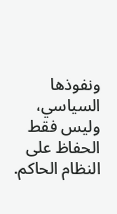ونفوذها السياسي، وليس فقط الحفاظ على النظام الحاكم.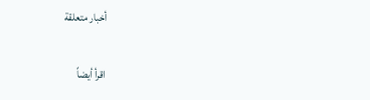أخبار متعلقة

اقرأ أيضاً